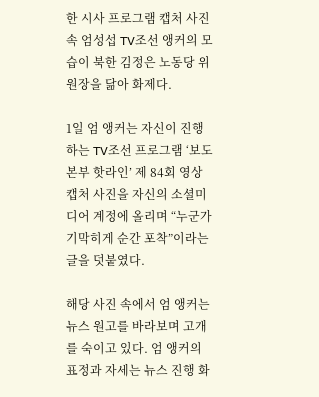한 시사 프로그램 캡처 사진 속 엄성섭 TV조선 앵커의 모습이 북한 김정은 노동당 위원장을 닮아 화제다.

1일 엄 앵커는 자신이 진행하는 TV조선 프로그램 ‘보도본부 핫라인’ 제 84회 영상 캡처 사진을 자신의 소셜미디어 계정에 올리며 “누군가 기막히게 순간 포착”이라는 글을 덧붙였다.

해당 사진 속에서 엄 앵커는 뉴스 원고를 바라보며 고개를 숙이고 있다. 엄 앵커의 표정과 자세는 뉴스 진행 화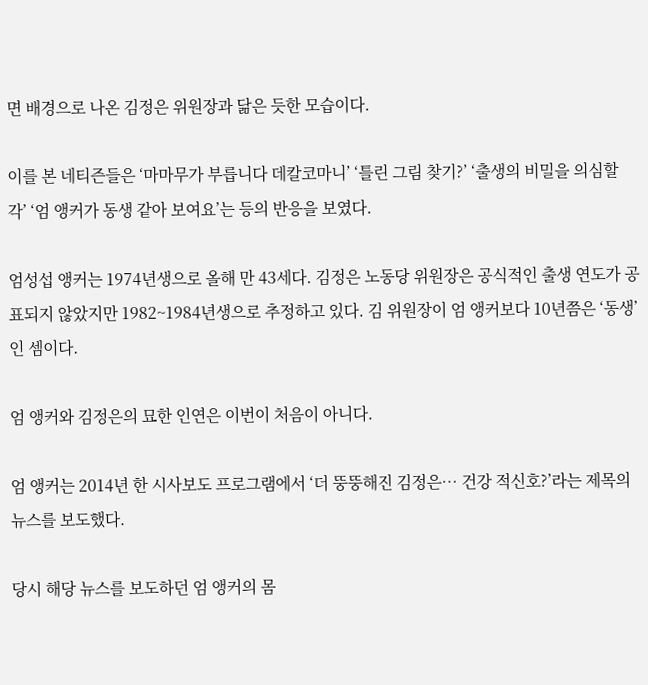면 배경으로 나온 김정은 위원장과 닮은 듯한 모습이다.

이를 본 네티즌들은 ‘마마무가 부릅니다 데칼코마니’ ‘틀린 그림 찾기?’ ‘출생의 비밀을 의심할 각’ ‘엄 앵커가 동생 같아 보여요’는 등의 반응을 보였다.

엄성섭 앵커는 1974년생으로 올해 만 43세다. 김정은 노동당 위원장은 공식적인 출생 연도가 공표되지 않았지만 1982~1984년생으로 추정하고 있다. 김 위원장이 엄 앵커보다 10년쯤은 ‘동생’인 셈이다.

엄 앵커와 김정은의 묘한 인연은 이번이 처음이 아니다.

엄 앵커는 2014년 한 시사보도 프로그램에서 ‘더 뚱뚱해진 김정은… 건강 적신호?’라는 제목의 뉴스를 보도했다.

당시 해당 뉴스를 보도하던 엄 앵커의 몸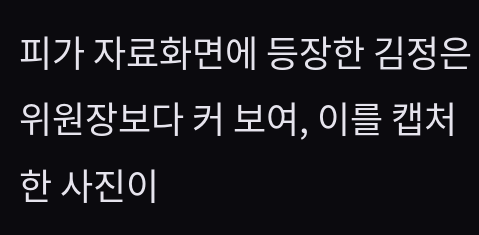피가 자료화면에 등장한 김정은 위원장보다 커 보여, 이를 캡처한 사진이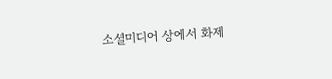소셜미디어 상에서 화제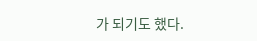가 되기도 했다.